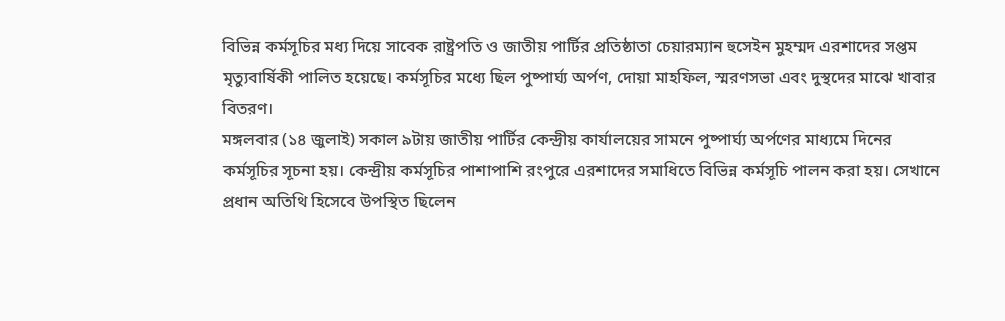বিভিন্ন কর্মসূচির মধ্য দিয়ে সাবেক রাষ্ট্রপতি ও জাতীয় পার্টির প্রতিষ্ঠাতা চেয়ারম্যান হুসেইন মুহম্মদ এরশাদের সপ্তম মৃত্যুবার্ষিকী পালিত হয়েছে। কর্মসূচির মধ্যে ছিল পুষ্পার্ঘ্য অর্পণ, দোয়া মাহফিল, স্মরণসভা এবং দুস্থদের মাঝে খাবার বিতরণ।
মঙ্গলবার (১৪ জুলাই) সকাল ৯টায় জাতীয় পার্টির কেন্দ্রীয় কার্যালয়ের সামনে পুষ্পার্ঘ্য অর্পণের মাধ্যমে দিনের কর্মসূচির সূচনা হয়। কেন্দ্রীয় কর্মসূচির পাশাপাশি রংপুরে এরশাদের সমাধিতে বিভিন্ন কর্মসূচি পালন করা হয়। সেখানে প্রধান অতিথি হিসেবে উপস্থিত ছিলেন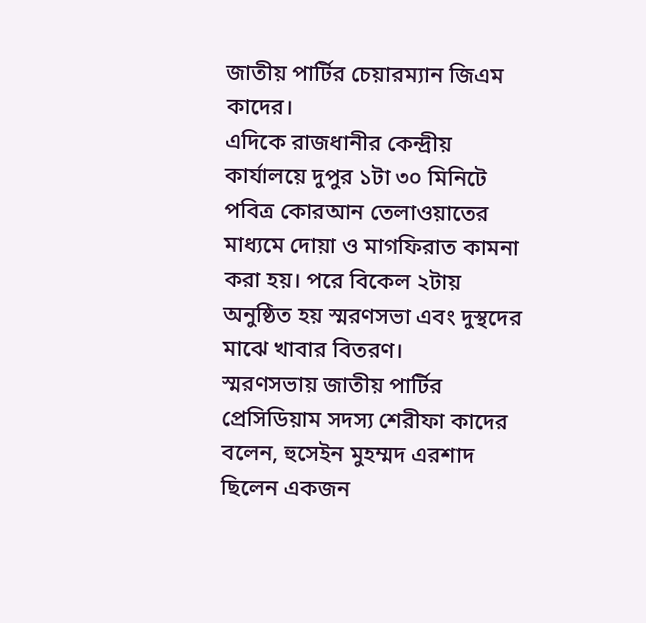জাতীয় পার্টির চেয়ারম্যান জিএম কাদের।
এদিকে রাজধানীর কেন্দ্রীয় কার্যালয়ে দুপুর ১টা ৩০ মিনিটে পবিত্র কোরআন তেলাওয়াতের মাধ্যমে দোয়া ও মাগফিরাত কামনা করা হয়। পরে বিকেল ২টায় অনুষ্ঠিত হয় স্মরণসভা এবং দুস্থদের মাঝে খাবার বিতরণ।
স্মরণসভায় জাতীয় পার্টির প্রেসিডিয়াম সদস্য শেরীফা কাদের বলেন, হুসেইন মুহম্মদ এরশাদ ছিলেন একজন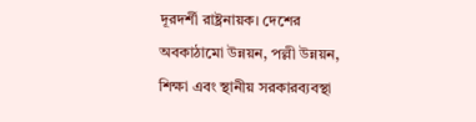দূরদর্শী রাষ্ট্রনায়ক। দেশের অবকাঠামো উন্নয়ন, পল্লী উন্নয়ন, শিক্ষা এবং স্থানীয় সরকারব্যবস্থা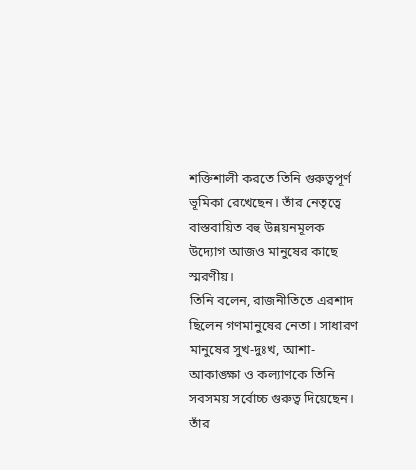শক্তিশালী করতে তিনি গুরুত্বপূর্ণ ভূমিকা রেখেছেন। তাঁর নেতৃত্বে বাস্তবায়িত বহু উন্নয়নমূলক উদ্যোগ আজও মানুষের কাছে স্মরণীয়।
তিনি বলেন, রাজনীতিতে এরশাদ ছিলেন গণমানুষের নেতা। সাধারণ মানুষের সুখ-দুঃখ, আশা-আকাঙ্ক্ষা ও কল্যাণকে তিনি সবসময় সর্বোচ্চ গুরুত্ব দিয়েছেন। তাঁর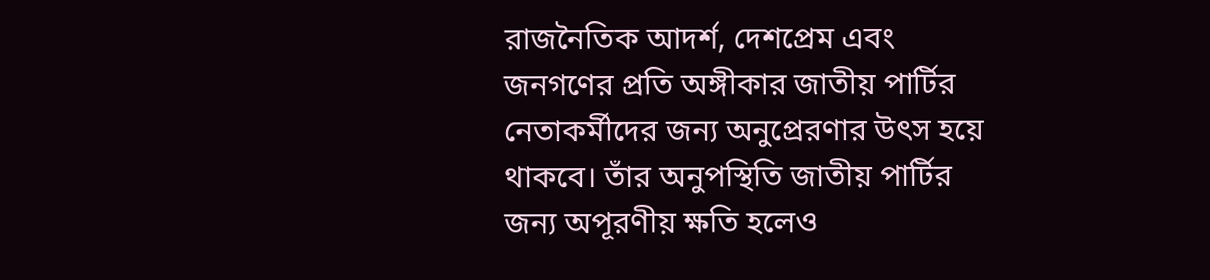রাজনৈতিক আদর্শ, দেশপ্রেম এবং জনগণের প্রতি অঙ্গীকার জাতীয় পার্টির নেতাকর্মীদের জন্য অনুপ্রেরণার উৎস হয়ে থাকবে। তাঁর অনুপস্থিতি জাতীয় পার্টির জন্য অপূরণীয় ক্ষতি হলেও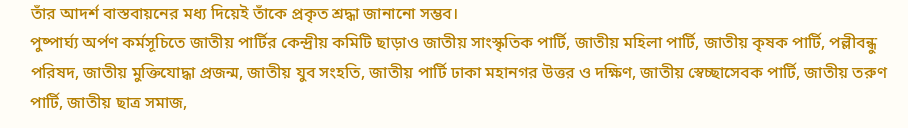তাঁর আদর্শ বাস্তবায়নের মধ্য দিয়েই তাঁকে প্রকৃত শ্রদ্ধা জানানো সম্ভব।
পুষ্পার্ঘ্য অর্পণ কর্মসূচিতে জাতীয় পার্টির কেন্দ্রীয় কমিটি ছাড়াও জাতীয় সাংস্কৃতিক পার্টি, জাতীয় মহিলা পার্টি, জাতীয় কৃষক পার্টি, পল্লীবন্ধু পরিষদ, জাতীয় মুক্তিযোদ্ধা প্রজন্ম, জাতীয় যুব সংহতি, জাতীয় পার্টি ঢাকা মহানগর উত্তর ও দক্ষিণ, জাতীয় স্বেচ্ছাসেবক পার্টি, জাতীয় তরুণ পার্টি, জাতীয় ছাত্র সমাজ,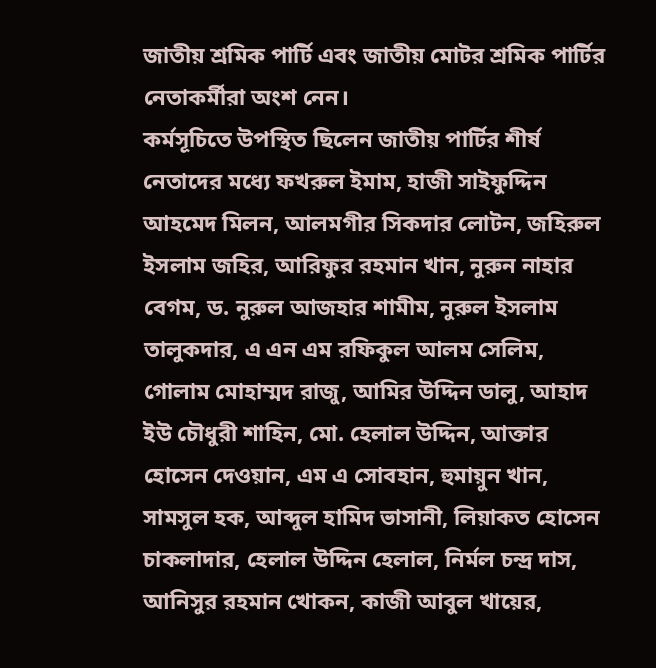জাতীয় শ্রমিক পার্টি এবং জাতীয় মোটর শ্রমিক পার্টির নেতাকর্মীরা অংশ নেন।
কর্মসূচিতে উপস্থিত ছিলেন জাতীয় পার্টির শীর্ষ নেতাদের মধ্যে ফখরুল ইমাম, হাজী সাইফুদ্দিন আহমেদ মিলন, আলমগীর সিকদার লোটন, জহিরুল ইসলাম জহির, আরিফুর রহমান খান, নুরুন নাহার বেগম, ড. নুরুল আজহার শামীম, নুরুল ইসলাম তালুকদার, এ এন এম রফিকুল আলম সেলিম, গোলাম মোহাম্মদ রাজু, আমির উদ্দিন ডালু, আহাদ ইউ চৌধুরী শাহিন, মো. হেলাল উদ্দিন, আক্তার হোসেন দেওয়ান, এম এ সোবহান, হুমায়ুন খান, সামসুল হক, আব্দুল হামিদ ভাসানী, লিয়াকত হোসেন চাকলাদার, হেলাল উদ্দিন হেলাল, নির্মল চন্দ্র দাস, আনিসুর রহমান খোকন, কাজী আবুল খায়ের,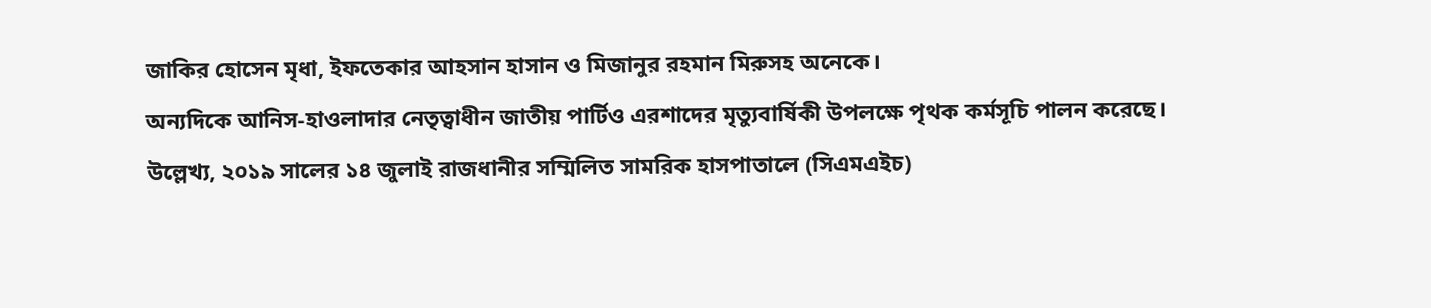জাকির হোসেন মৃধা, ইফতেকার আহসান হাসান ও মিজানুর রহমান মিরুসহ অনেকে।
অন্যদিকে আনিস-হাওলাদার নেতৃত্বাধীন জাতীয় পার্টিও এরশাদের মৃত্যুবার্ষিকী উপলক্ষে পৃথক কর্মসূচি পালন করেছে।
উল্লেখ্য, ২০১৯ সালের ১৪ জুলাই রাজধানীর সম্মিলিত সামরিক হাসপাতালে (সিএমএইচ)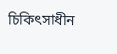চিকিৎসাধীন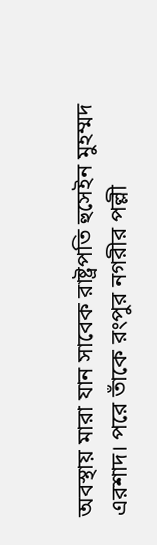অবস্থায় মারা যান সাবেক রাষ্ট্রপতি হুসেইন মুহম্মদ এরশাদ। পরে তাঁকে রংপুর নগরীর পল্লী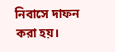নিবাসে দাফন করা হয়।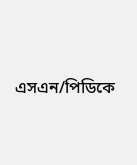এসএন/পিডিকে